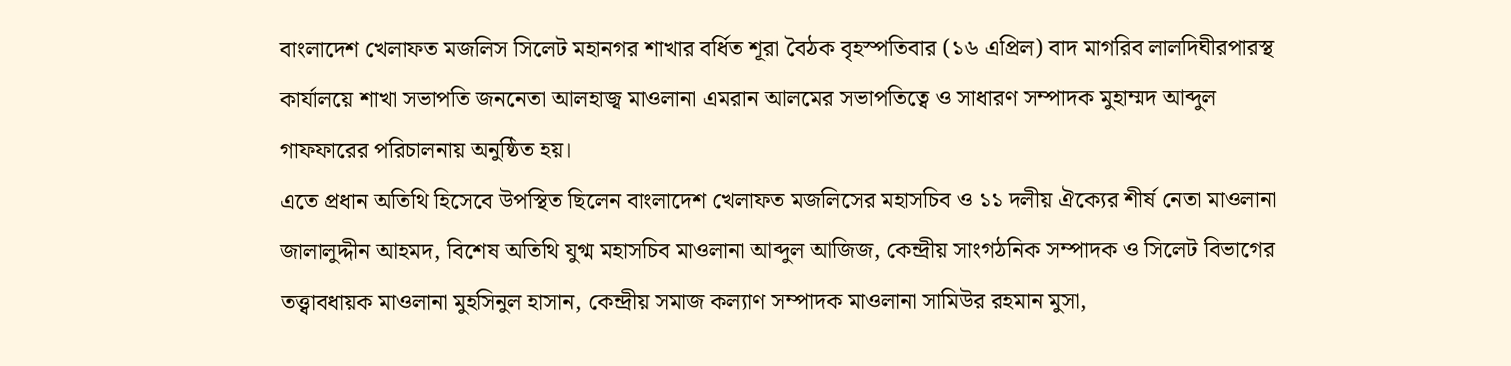বাংলাদেশ খেলাফত মজলিস সিলেট মহানগর শাখার বর্ধিত শূরা বৈঠক বৃহস্পতিবার (১৬ এপ্রিল) বাদ মাগরিব লালদিঘীরপারস্থ কার্যালয়ে শাখা সভাপতি জননেতা আলহাজ্ব মাওলানা এমরান আলমের সভাপতিত্বে ও সাধারণ সম্পাদক মুহাম্মদ আব্দুল গাফফারের পরিচালনায় অনুষ্ঠিত হয়।
এতে প্রধান অতিথি হিসেবে উপস্থিত ছিলেন বাংলাদেশ খেলাফত মজলিসের মহাসচিব ও ১১ দলীয় ঐক্যের শীর্ষ নেতা মাওলানা জালালুদ্দীন আহমদ, বিশেষ অতিথি যুগ্ম মহাসচিব মাওলানা আব্দুল আজিজ, কেন্দ্রীয় সাংগঠনিক সম্পাদক ও সিলেট বিভাগের তত্ত্বাবধায়ক মাওলানা মুহসিনুল হাসান, কেন্দ্রীয় সমাজ কল্যাণ সম্পাদক মাওলানা সামিউর রহমান মুসা,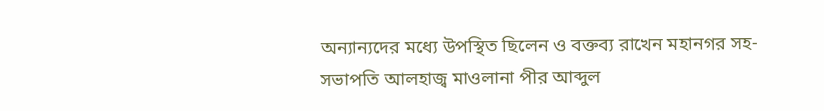অন্যান্যদের মধ্যে উপস্থিত ছিলেন ও বক্তব্য রাখেন মহানগর সহ-সভাপতি আলহাজ্ব মাওলানা পীর আব্দুল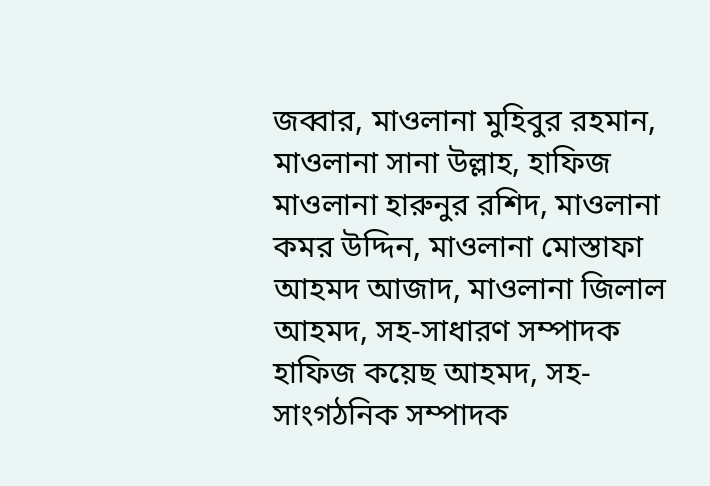জব্বার, মাওলানা মুহিবুর রহমান, মাওলানা সানা উল্লাহ, হাফিজ মাওলানা হারুনুর রশিদ, মাওলানা কমর উদ্দিন, মাওলানা মোস্তাফা আহমদ আজাদ, মাওলানা জিলাল আহমদ, সহ-সাধারণ সম্পাদক হাফিজ কয়েছ আহমদ, সহ-সাংগঠনিক সম্পাদক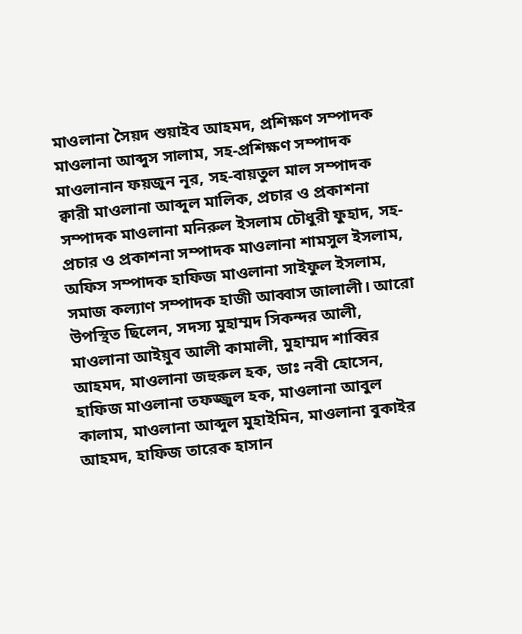মাওলানা সৈয়দ শুয়াইব আহমদ, প্রশিক্ষণ সম্পাদক মাওলানা আব্দুস সালাম, সহ-প্রশিক্ষণ সম্পাদক মাওলানান ফয়জুন নূর, সহ-বায়তুল মাল সম্পাদক ক্বারী মাওলানা আব্দুল মালিক, প্রচার ও প্রকাশনা সম্পাদক মাওলানা মনিরুল ইসলাম চৌধুরী ফুহাদ, সহ-প্রচার ও প্রকাশনা সম্পাদক মাওলানা শামসুল ইসলাম, অফিস সম্পাদক হাফিজ মাওলানা সাইফুল ইসলাম, সমাজ কল্যাণ সম্পাদক হাজী আব্বাস জালালী। আরো উপস্থিত ছিলেন, সদস্য মুহাম্মদ সিকন্দর আলী, মাওলানা আইয়ুব আলী কামালী, মুহাম্মদ শাব্বির আহমদ, মাওলানা জহুরুল হক, ডাঃ নবী হোসেন, হাফিজ মাওলানা তফজ্জুল হক, মাওলানা আবুল কালাম, মাওলানা আব্দুল মুহাইমিন, মাওলানা বুকাইর আহমদ, হাফিজ তারেক হাসান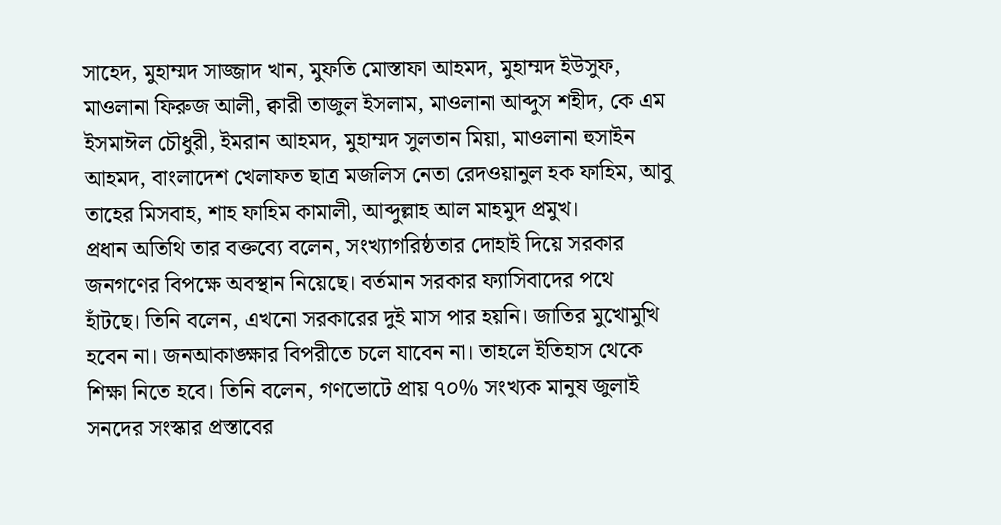সাহেদ, মুহাম্মদ সাজ্জাদ খান, মুফতি মোস্তাফা আহমদ, মুহাম্মদ ইউসুফ, মাওলানা ফিরুজ আলী, ক্বারী তাজুল ইসলাম, মাওলানা আব্দুস শহীদ, কে এম ইসমাঈল চৌধুরী, ইমরান আহমদ, মুহাম্মদ সুলতান মিয়া, মাওলানা হুসাইন আহমদ, বাংলাদেশ খেলাফত ছাত্র মজলিস নেতা রেদওয়ানুল হক ফাহিম, আবু তাহের মিসবাহ, শাহ ফাহিম কামালী, আব্দুল্লাহ আল মাহমুদ প্রমুখ।
প্রধান অতিথি তার বক্তব্যে বলেন, সংখ্যাগরিষ্ঠতার দোহাই দিয়ে সরকার জনগণের বিপক্ষে অবস্থান নিয়েছে। বর্তমান সরকার ফ্যাসিবাদের পথে হাঁটছে। তিনি বলেন, এখনো সরকারের দুই মাস পার হয়নি। জাতির মুখোমুখি হবেন না। জনআকাঙ্ক্ষার বিপরীতে চলে যাবেন না। তাহলে ইতিহাস থেকে শিক্ষা নিতে হবে। তিনি বলেন, গণভোটে প্রায় ৭০% সংখ্যক মানুষ জুলাই সনদের সংস্কার প্রস্তাবের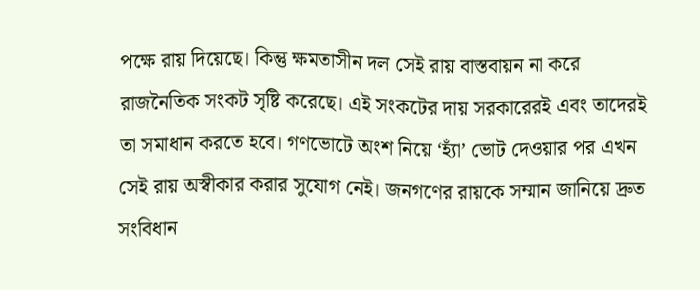পক্ষে রায় দিয়েছে। কিন্তু ক্ষমতাসীন দল সেই রায় বাস্তবায়ন না করে রাজনৈতিক সংকট সৃষ্টি করেছে। এই সংকটের দায় সরকারেরই এবং তাদেরই তা সমাধান করতে হবে। গণভোটে অংশ নিয়ে ‘হ্যাঁ’ ভোট দেওয়ার পর এখন সেই রায় অস্বীকার করার সুযোগ নেই। জনগণের রায়কে সম্মান জানিয়ে দ্রুত সংবিধান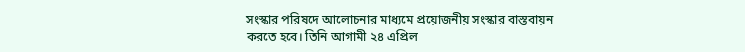সংস্কার পরিষদে আলোচনার মাধ্যমে প্রয়োজনীয় সংস্কার বাস্তবায়ন করতে হবে। তিনি আগামী ২৪ এপ্রিল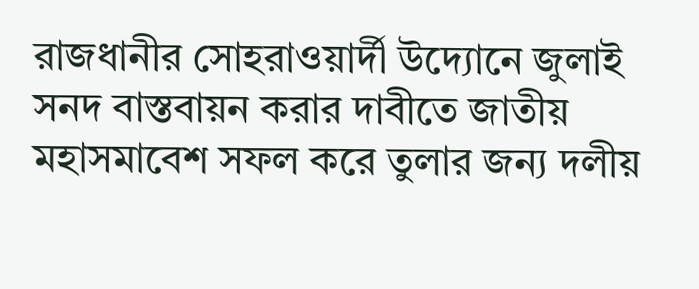রাজধানীর সোহরাওয়ার্দী উদ্যোনে জুলাই সনদ বাস্তবায়ন করার দাবীতে জাতীয় মহাসমাবেশ সফল করে তুলার জন্য দলীয়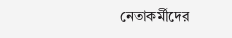নেতাকর্মীদের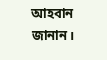আহবান জানান।